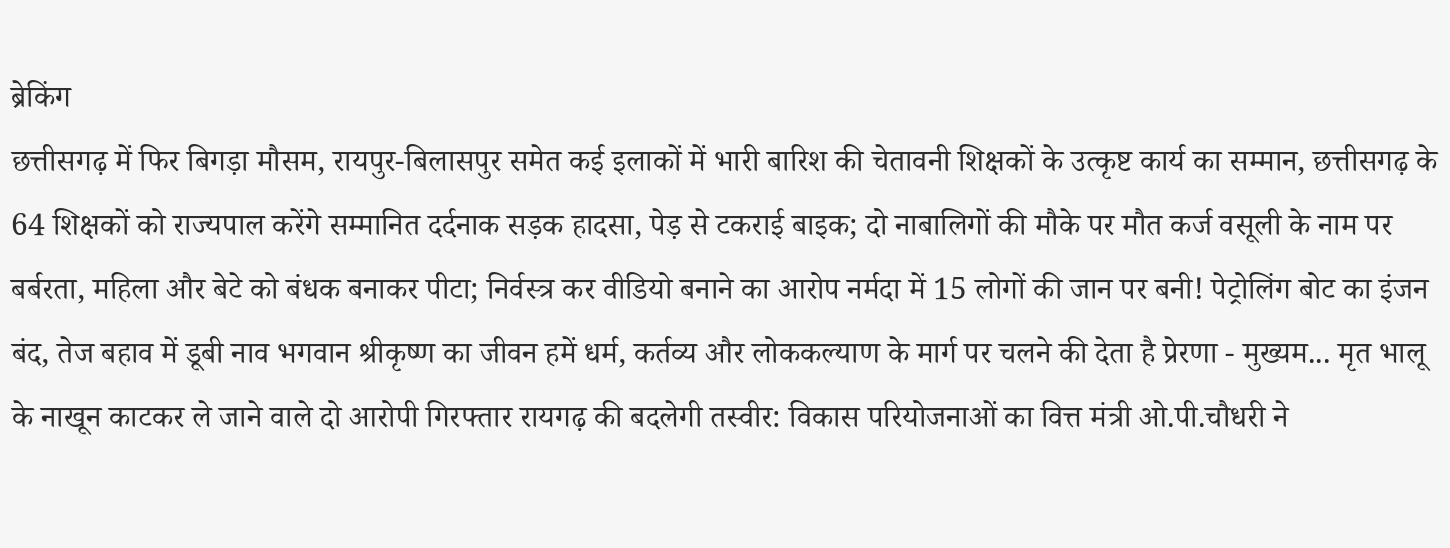ब्रेकिंग
छत्तीसगढ़ में फिर बिगड़ा मौसम, रायपुर-बिलासपुर समेत कई इलाकों में भारी बारिश की चेतावनी शिक्षकों के उत्कृष्ट कार्य का सम्मान, छत्तीसगढ़ के 64 शिक्षकों को राज्यपाल करेंगे सम्मानित दर्दनाक सड़क हादसा, पेड़ से टकराई बाइक; दो नाबालिगों की मौके पर मौत कर्ज वसूली के नाम पर बर्बरता, महिला और बेटे को बंधक बनाकर पीटा; निर्वस्त्र कर वीडियो बनाने का आरोप नर्मदा में 15 लोगों की जान पर बनी! पेट्रोलिंग बोट का इंजन बंद, तेज बहाव में डूबी नाव भगवान श्रीकृष्ण का जीवन हमें धर्म, कर्तव्य और लोककल्याण के मार्ग पर चलने की देता है प्रेरणा - मुख्यम... मृत भालू के नाखून काटकर ले जाने वाले दो आरोपी गिरफ्तार रायगढ़ की बदलेगी तस्वीर: विकास परियोजनाओं का वित्त मंत्री ओ.पी.चौधरी ने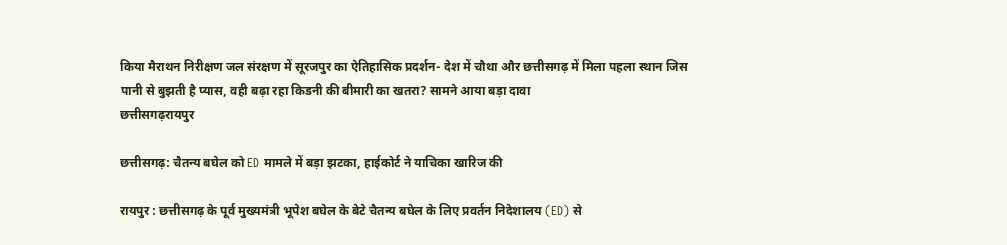किया मैराथन निरीक्षण जल संरक्षण में सूरजपुर का ऐतिहासिक प्रदर्शन- देश में चौथा और छत्तीसगढ़ में मिला पहला स्थान जिस पानी से बुझती है प्यास, वही बढ़ा रहा किडनी की बीमारी का खतरा? सामने आया बड़ा दावा
छत्तीसगढ़रायपुर

छत्तीसगढ़: चैतन्य बघेल को ED मामले में बड़ा झटका, हाईकोर्ट ने याचिका खारिज की

रायपुर : छत्तीसगढ़ के पूर्व मुख्यमंत्री भूपेश बघेल के बेटे चैतन्य बघेल के लिए प्रवर्तन निदेशालय (ED) से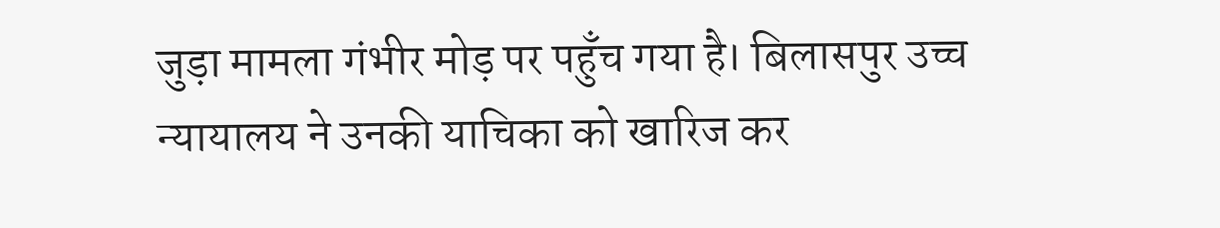जुड़ा मामला गंभीर मोड़ पर पहुँच गया है। बिलासपुर उच्च न्यायालय ने उनकी याचिका को खारिज कर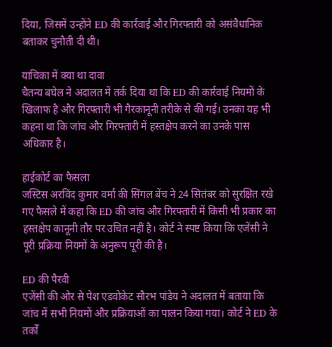दिया, जिसमें उन्होंने ED की कार्रवाई और गिरफ्तारी को असंवैधानिक बताकर चुनौती दी थी।

याचिका में क्या था दावा
चैतन्य बघेल ने अदालत में तर्क दिया था कि ED की कार्रवाई नियमों के खिलाफ है और गिरफ्तारी भी गैरकानूनी तरीके से की गई। उनका यह भी कहना था कि जांच और गिरफ्तारी में हस्तक्षेप करने का उनके पास अधिकार है।

हाईकोर्ट का फैसला
जस्टिस अरविंद कुमार वर्मा की सिंगल बेंच ने 24 सितंबर को सुरक्षित रखे गए फैसले में कहा कि ED की जांच और गिरफ्तारी में किसी भी प्रकार का हस्तक्षेप कानूनी तौर पर उचित नहीं है। कोर्ट ने स्पष्ट किया कि एजेंसी ने पूरी प्रक्रिया नियमों के अनुरूप पूरी की है।

ED की पैरवी
एजेंसी की ओर से पेश एडवोकेट सौरभ पांडेय ने अदालत में बताया कि जांच में सभी नियमों और प्रक्रियाओं का पालन किया गया। कोर्ट ने ED के तर्कों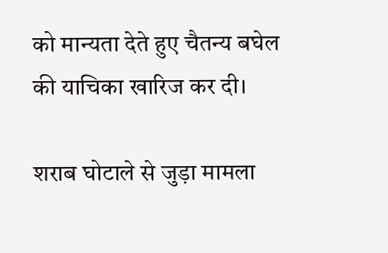को मान्यता देते हुए चैतन्य बघेल की याचिका खारिज कर दी।

शराब घोटाले से जुड़ा मामला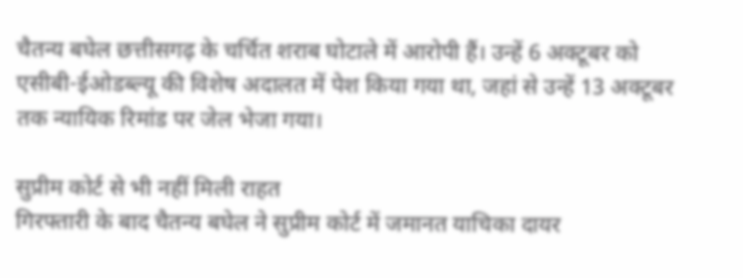चैतन्य बघेल छत्तीसगढ़ के चर्चित शराब घोटाले में आरोपी हैं। उन्हें 6 अक्टूबर को एसीबी-ईओडब्ल्यू की विशेष अदालत में पेश किया गया था, जहां से उन्हें 13 अक्टूबर तक न्यायिक रिमांड पर जेल भेजा गया।

सुप्रीम कोर्ट से भी नहीं मिली राहत
गिरफ्तारी के बाद चैतन्य बघेल ने सुप्रीम कोर्ट में जमानत याचिका दायर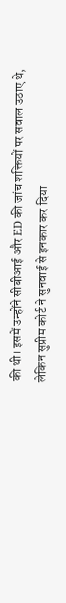की थी। इसमें उन्होंने सीबीआई और ED की जांच शक्तियों पर सवाल उठाए थे, लेकिन सुप्रीम कोर्ट ने सुनवाई से इनकार कर दिया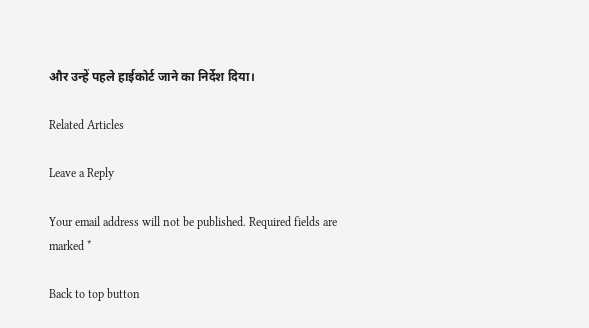और उन्हें पहले हाईकोर्ट जाने का निर्देश दिया।

Related Articles

Leave a Reply

Your email address will not be published. Required fields are marked *

Back to top button